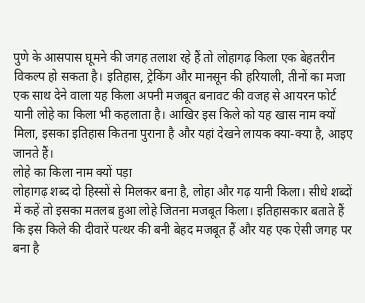पुणे के आसपास घूमने की जगह तलाश रहे हैं तो लोहागढ़ किला एक बेहतरीन विकल्प हो सकता है। इतिहास, ट्रेकिंग और मानसून की हरियाली, तीनों का मजा एक साथ देने वाला यह किला अपनी मजबूत बनावट की वजह से आयरन फोर्ट यानी लोहे का किला भी कहलाता है। आखिर इस किले को यह खास नाम क्यों मिला, इसका इतिहास कितना पुराना है और यहां देखने लायक क्या-क्या है, आइए जानते हैं।
लोहे का किला नाम क्यों पड़ा
लोहागढ़ शब्द दो हिस्सों से मिलकर बना है, लोहा और गढ़ यानी किला। सीधे शब्दों में कहें तो इसका मतलब हुआ लोहे जितना मजबूत किला। इतिहासकार बताते हैं कि इस किले की दीवारें पत्थर की बनी बेहद मजबूत हैं और यह एक ऐसी जगह पर बना है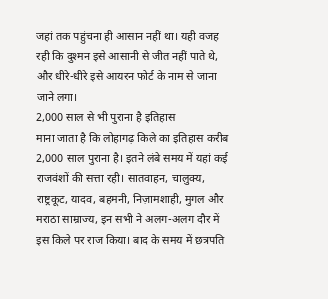जहां तक पहुंचना ही आसान नहीं था। यही वजह रही कि दुश्मन इसे आसानी से जीत नहीं पाते थे, और धीरे-धीरे इसे आयरन फोर्ट के नाम से जाना जाने लगा।
2,000 साल से भी पुराना है इतिहास
माना जाता है कि लोहागढ़ किले का इतिहास करीब 2,000 साल पुराना है। इतने लंबे समय में यहां कई राजवंशों की सत्ता रही। सातवाहन, चालुक्य, राष्ट्रकूट, यादव, बहमनी, निज़ामशाही, मुगल और मराठा साम्राज्य, इन सभी ने अलग-अलग दौर में इस किले पर राज किया। बाद के समय में छत्रपति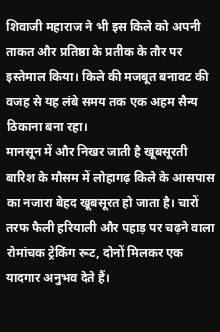शिवाजी महाराज ने भी इस किले को अपनी ताकत और प्रतिष्ठा के प्रतीक के तौर पर इस्तेमाल किया। किले की मजबूत बनावट की वजह से यह लंबे समय तक एक अहम सैन्य ठिकाना बना रहा।
मानसून में और निखर जाती है खूबसूरती
बारिश के मौसम में लोहागढ़ किले के आसपास का नजारा बेहद खूबसूरत हो जाता है। चारों तरफ फैली हरियाली और पहाड़ पर चढ़ने वाला रोमांचक ट्रेकिंग रूट, दोनों मिलकर एक यादगार अनुभव देते हैं।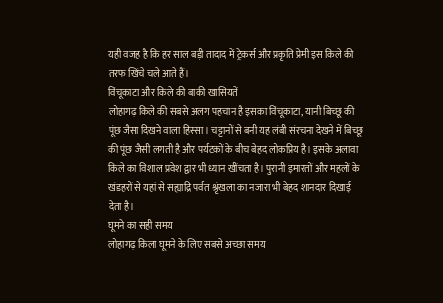यही वजह है कि हर साल बड़ी तादाद में ट्रेकर्स और प्रकृति प्रेमी इस किले की तरफ खिंचे चले आते हैं।
विंचूकाटा और किले की बाकी खासियतें
लोहागढ़ किले की सबसे अलग पहचान है इसका विंचूकाटा, यानी बिच्छू की पूंछ जैसा दिखने वाला हिस्सा। चट्टानों से बनी यह लंबी संरचना देखने में बिच्छू की पूंछ जैसी लगती है और पर्यटकों के बीच बेहद लोकप्रिय है। इसके अलावा किले का विशाल प्रवेश द्वार भी ध्यान खींचता है। पुरानी इमारतों और महलों के खंडहरों से यहां से सह्याद्रि पर्वत श्रृंखला का नजारा भी बेहद शानदार दिखाई देता है।
घूमने का सही समय
लोहागढ़ किला घूमने के लिए सबसे अच्छा समय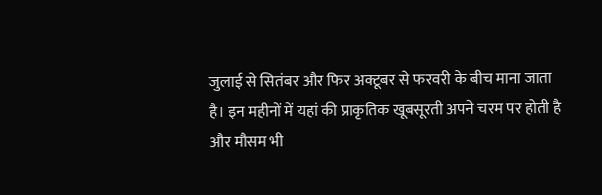जुलाई से सितंबर और फिर अक्टूबर से फरवरी के बीच माना जाता है। इन महीनों में यहां की प्राकृतिक खूबसूरती अपने चरम पर होती है और मौसम भी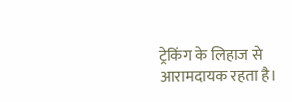ट्रेकिंग के लिहाज से आरामदायक रहता है।